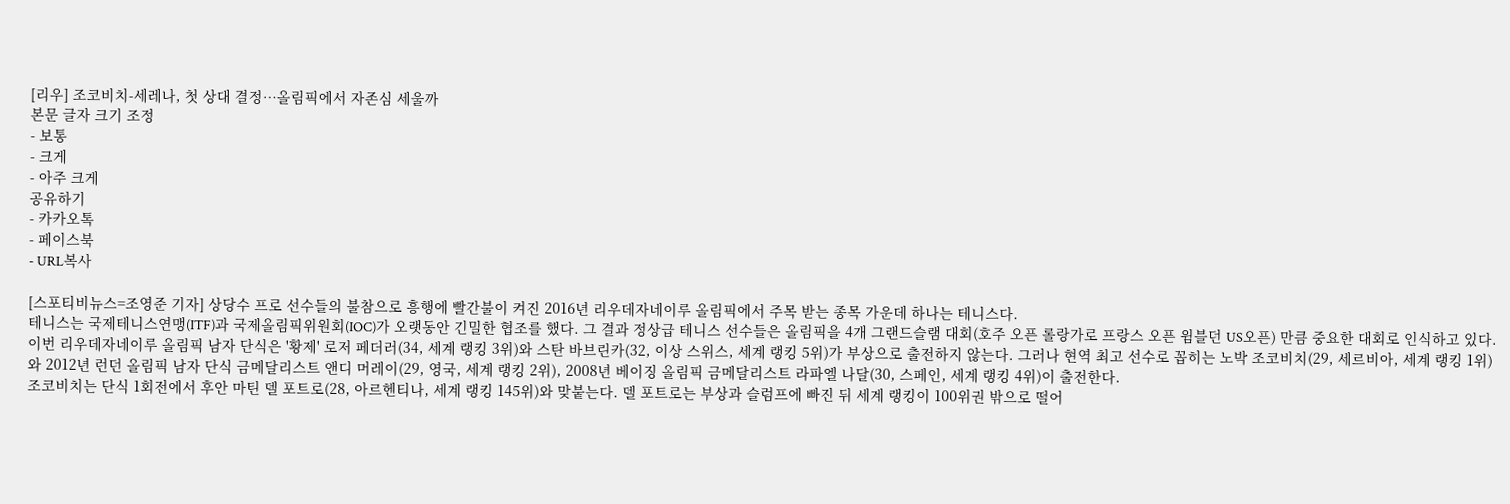[리우] 조코비치-세레나, 첫 상대 결정…올림픽에서 자존심 세울까
본문 글자 크기 조정
- 보통
- 크게
- 아주 크게
공유하기
- 카카오톡
- 페이스북
- URL복사

[스포티비뉴스=조영준 기자] 상당수 프로 선수들의 불참으로 흥행에 빨간불이 켜진 2016년 리우데자네이루 올림픽에서 주목 받는 종목 가운데 하나는 테니스다.
테니스는 국제테니스연맹(ITF)과 국제올림픽위원회(IOC)가 오랫동안 긴밀한 협조를 했다. 그 결과 정상급 테니스 선수들은 올림픽을 4개 그랜드슬램 대회(호주 오픈 롤랑가로 프랑스 오픈 윔블던 US오픈) 만큼 중요한 대회로 인식하고 있다.
이번 리우데자네이루 올림픽 남자 단식은 '황제' 로저 페더러(34, 세계 랭킹 3위)와 스탄 바브린카(32, 이상 스위스, 세계 랭킹 5위)가 부상으로 출전하지 않는다. 그러나 현역 최고 선수로 꼽히는 노박 조코비치(29, 세르비아, 세계 랭킹 1위)와 2012년 런던 올림픽 남자 단식 금메달리스트 앤디 머레이(29, 영국, 세계 랭킹 2위), 2008년 베이징 올림픽 금메달리스트 라파엘 나달(30, 스페인, 세계 랭킹 4위)이 출전한다.
조코비치는 단식 1회전에서 후안 마틴 델 포트로(28, 아르헨티나, 세계 랭킹 145위)와 맞붙는다. 델 포트로는 부상과 슬럼프에 빠진 뒤 세계 랭킹이 100위권 밖으로 떨어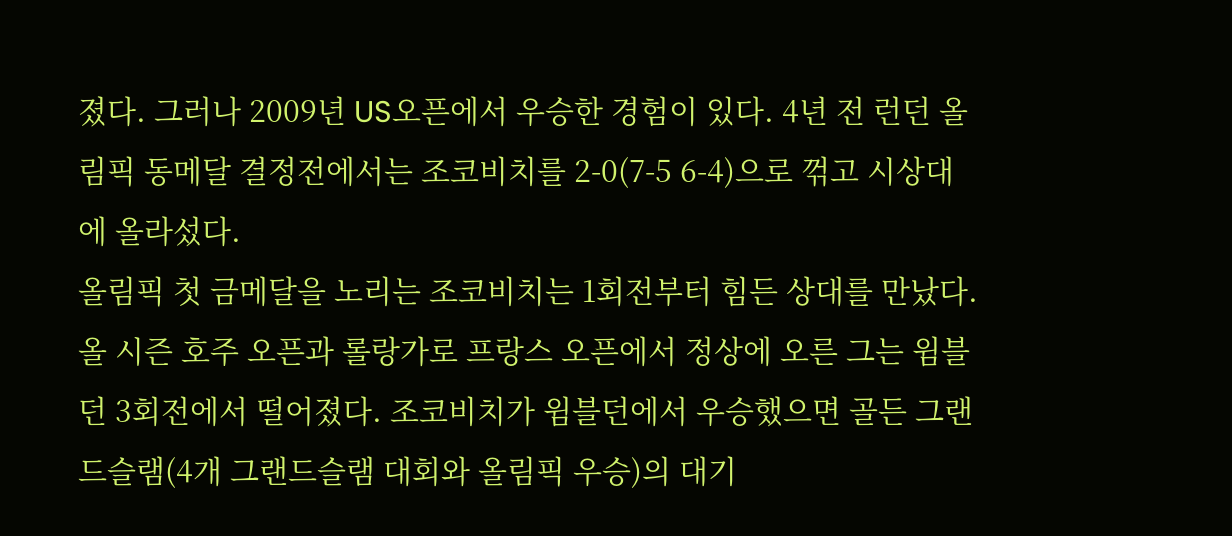졌다. 그러나 2009년 US오픈에서 우승한 경험이 있다. 4년 전 런던 올림픽 동메달 결정전에서는 조코비치를 2-0(7-5 6-4)으로 꺾고 시상대에 올라섰다.
올림픽 첫 금메달을 노리는 조코비치는 1회전부터 힘든 상대를 만났다. 올 시즌 호주 오픈과 롤랑가로 프랑스 오픈에서 정상에 오른 그는 윔블던 3회전에서 떨어졌다. 조코비치가 윔블던에서 우승했으면 골든 그랜드슬램(4개 그랜드슬램 대회와 올림픽 우승)의 대기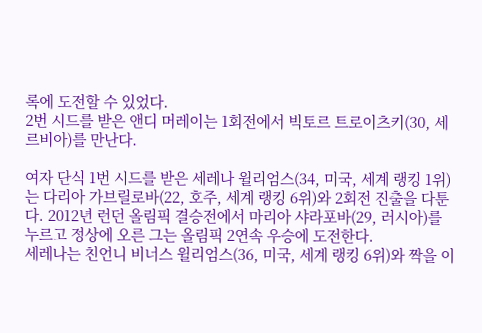록에 도전할 수 있었다.
2번 시드를 받은 앤디 머레이는 1회전에서 빅토르 트로이츠키(30, 세르비아)를 만난다.

여자 단식 1번 시드를 받은 세레나 윌리엄스(34, 미국, 세계 랭킹 1위)는 다리아 가브릴로바(22, 호주, 세계 랭킹 6위)와 2회전 진출을 다툰다. 2012년 런던 올림픽 결승전에서 마리아 샤라포바(29, 러시아)를 누르고 정상에 오른 그는 올림픽 2연속 우승에 도전한다.
세레나는 친언니 비너스 윌리엄스(36, 미국, 세계 랭킹 6위)와 짝을 이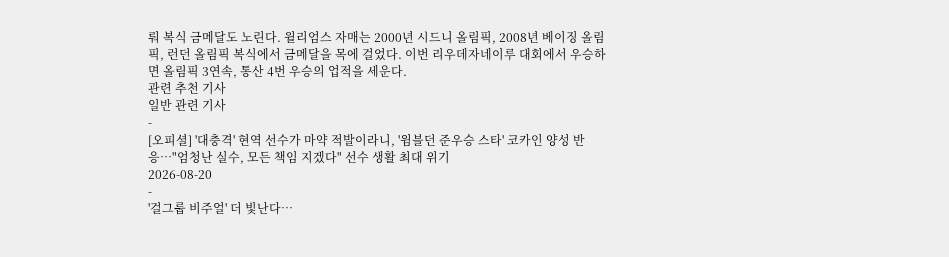뤄 복식 금메달도 노린다. 윌리엄스 자매는 2000년 시드니 올림픽, 2008년 베이징 올림픽, 런던 올림픽 복식에서 금메달을 목에 걸었다. 이번 리우데자네이루 대회에서 우승하면 올림픽 3연속, 통산 4번 우승의 업적을 세운다.
관련 추천 기사
일반 관련 기사
-
[오피셜] '대충격' 현역 선수가 마약 적발이라니, '윔블던 준우승 스타' 코카인 양성 반응…"엄청난 실수, 모든 책임 지겠다" 선수 생활 최대 위기
2026-08-20
-
'걸그룹 비주얼' 더 빛난다…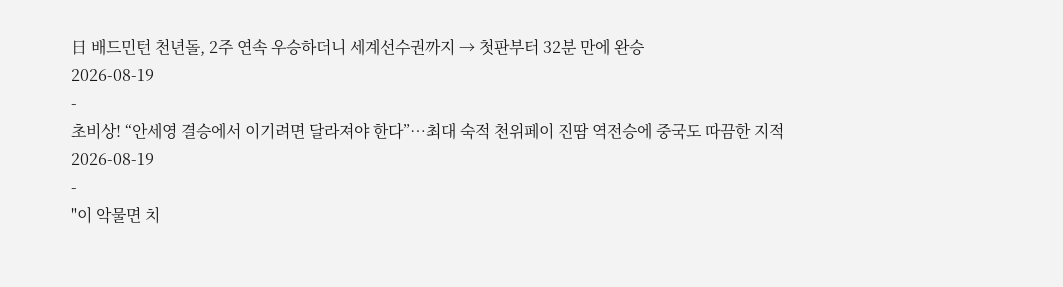日 배드민턴 천년돌, 2주 연속 우승하더니 세계선수권까지 → 첫판부터 32분 만에 완승
2026-08-19
-
초비상! “안세영 결승에서 이기려면 달라져야 한다”…최대 숙적 천위페이 진땀 역전승에 중국도 따끔한 지적
2026-08-19
-
"이 악물면 치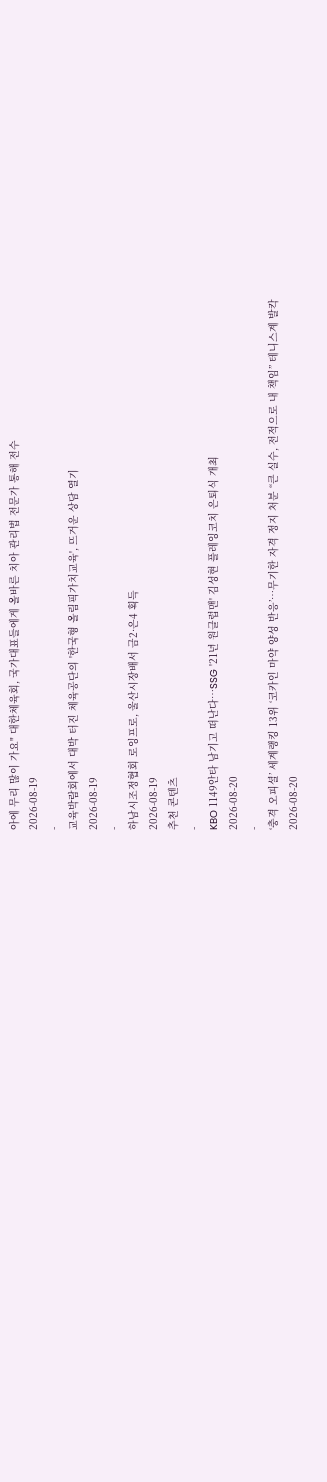아에 무리 많이 가요" 대한체육회, 국가대표들에게 올바른 치아 관리법 전문가 통해 전수
2026-08-19
-
교육박람회에서 대박 터진 체육공단의 '한국형 올림픽가치교육', 뜨거운 상담 열기
2026-08-19
-
하남시조정협회 로잉프로, 울산시장배서 금2·은4 획득
2026-08-19
추천 콘텐츠
-
KBO 1149안타 남기고 떠난다…SSG '21년 원클럽맨' 김성현 플레잉코치 은퇴식 개최
2026-08-20
-
‘충격 오피셜’ 세계랭킹 13위 ‘코카인 마약 양성 반응’…무기한 자격 정지 처분 “큰 실수, 전적으로 내 책임” 테니스계 발칵
2026-08-20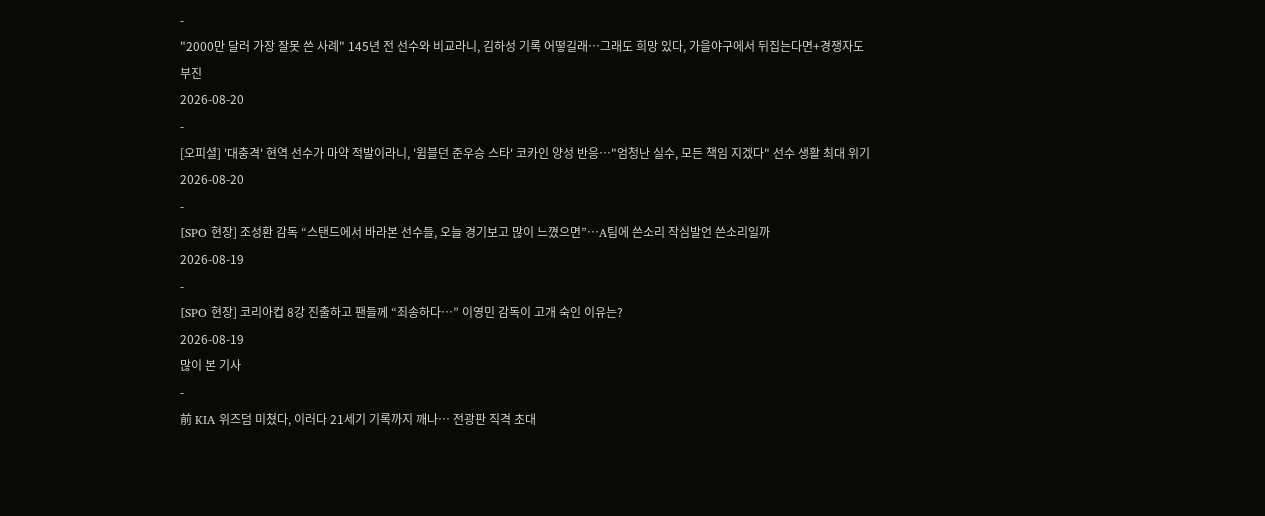-
"2000만 달러 가장 잘못 쓴 사례" 145년 전 선수와 비교라니, 김하성 기록 어떻길래…그래도 희망 있다, 가을야구에서 뒤집는다면+경쟁자도 부진
2026-08-20
-
[오피셜] '대충격' 현역 선수가 마약 적발이라니, '윔블던 준우승 스타' 코카인 양성 반응…"엄청난 실수, 모든 책임 지겠다" 선수 생활 최대 위기
2026-08-20
-
[SPO 현장] 조성환 감독 “스탠드에서 바라본 선수들, 오늘 경기보고 많이 느꼈으면”…A팀에 쓴소리 작심발언 쓴소리일까
2026-08-19
-
[SPO 현장] 코리아컵 8강 진출하고 팬들께 “죄송하다…” 이영민 감독이 고개 숙인 이유는?
2026-08-19
많이 본 기사
-
前 KIA 위즈덤 미쳤다, 이러다 21세기 기록까지 깨나… 전광판 직격 초대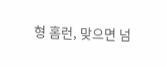형 홈런, 맞으면 넘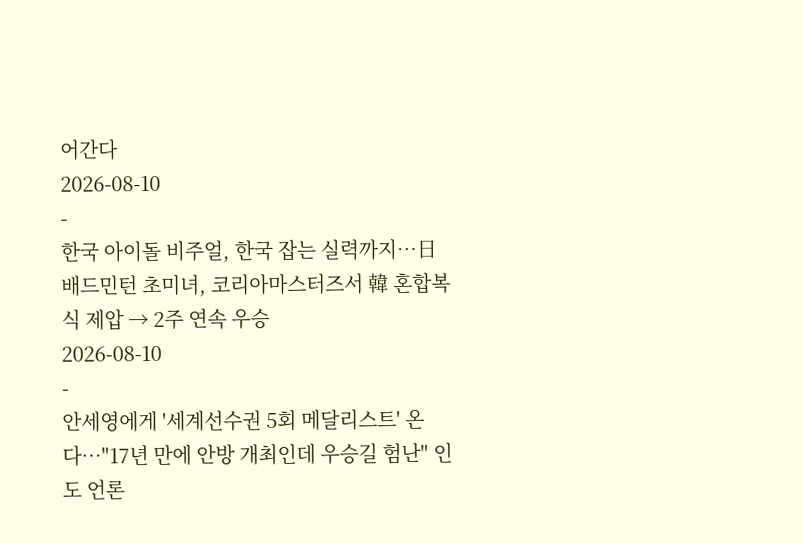어간다
2026-08-10
-
한국 아이돌 비주얼, 한국 잡는 실력까지…日 배드민턴 초미녀, 코리아마스터즈서 韓 혼합복식 제압 → 2주 연속 우승
2026-08-10
-
안세영에게 '세계선수권 5회 메달리스트' 온다…"17년 만에 안방 개최인데 우승길 험난" 인도 언론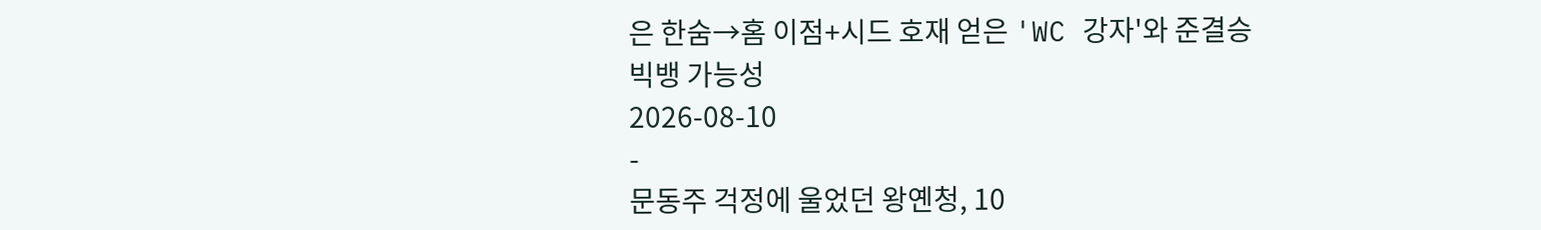은 한숨→홈 이점+시드 호재 얻은 'WC 강자'와 준결승 빅뱅 가능성
2026-08-10
-
문동주 걱정에 울었던 왕옌청, 10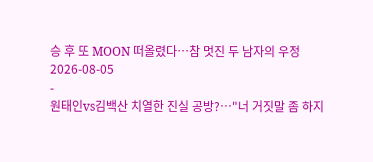승 후 또 MOON 떠올렸다…참 멋진 두 남자의 우정
2026-08-05
-
원태인vs김백산 치열한 진실 공방?…"너 거짓말 좀 하지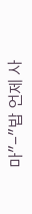마"-"밥 언제 사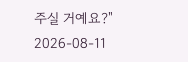주실 거예요?"
2026-08-11